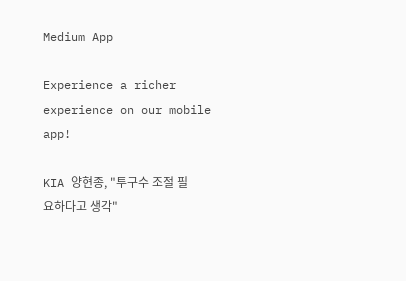Medium App

Experience a richer experience on our mobile app!

KIA 양현종, "투구수 조절 필요하다고 생각"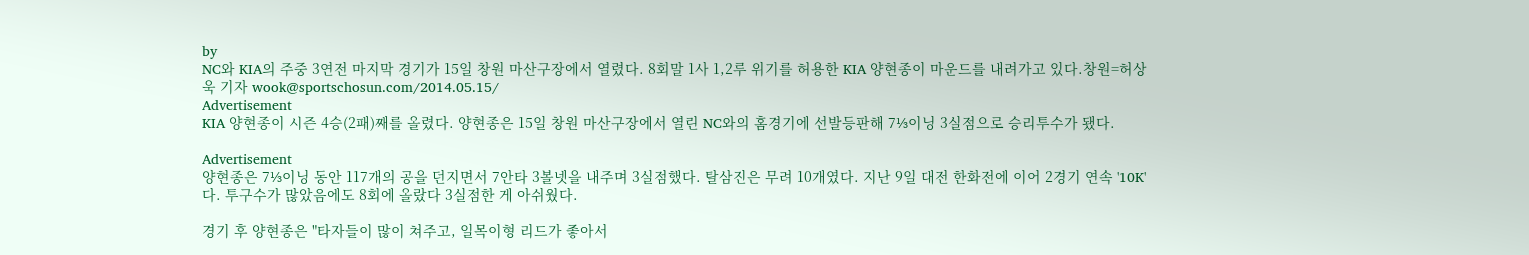by
NC와 KIA의 주중 3연전 마지막 경기가 15일 창원 마산구장에서 열렸다. 8회말 1사 1,2루 위기를 허용한 KIA 양현종이 마운드를 내려가고 있다.창원=허상욱 기자 wook@sportschosun.com/2014.05.15/
Advertisement
KIA 양현종이 시즌 4승(2패)째를 올렸다. 양현종은 15일 창원 마산구장에서 열린 NC와의 홈경기에 선발등판해 7⅓이닝 3실점으로 승리투수가 됐다.

Advertisement
양현종은 7⅓이닝 동안 117개의 공을 던지면서 7안타 3볼넷을 내주며 3실점했다. 탈삼진은 무려 10개였다. 지난 9일 대전 한화전에 이어 2경기 연속 '10K'다. 투구수가 많았음에도 8회에 올랐다 3실점한 게 아쉬웠다.

경기 후 양현종은 "타자들이 많이 쳐주고, 일목이형 리드가 좋아서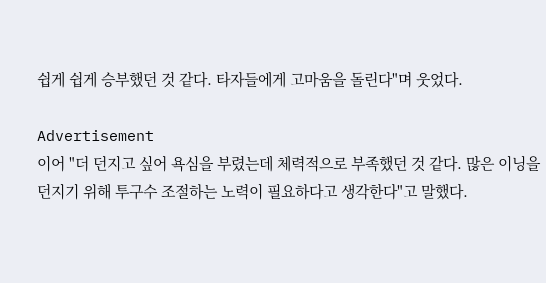쉽게 쉽게 승부했던 것 같다. 타자들에게 고마움을 돌린다"며 웃었다.

Advertisement
이어 "더 던지고 싶어 욕심을 부렸는데 체력적으로 부족했던 것 같다. 많은 이닝을 던지기 위해 투구수 조절하는 노력이 필요하다고 생각한다"고 말했다.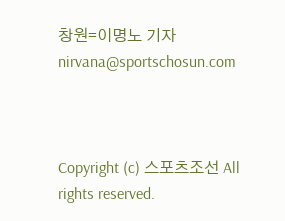창원=이명노 기자 nirvana@sportschosun.com



Copyright (c) 스포츠조선 All rights reserved.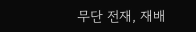무단 전재, 재배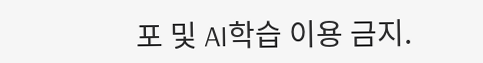포 및 AI학습 이용 금지.